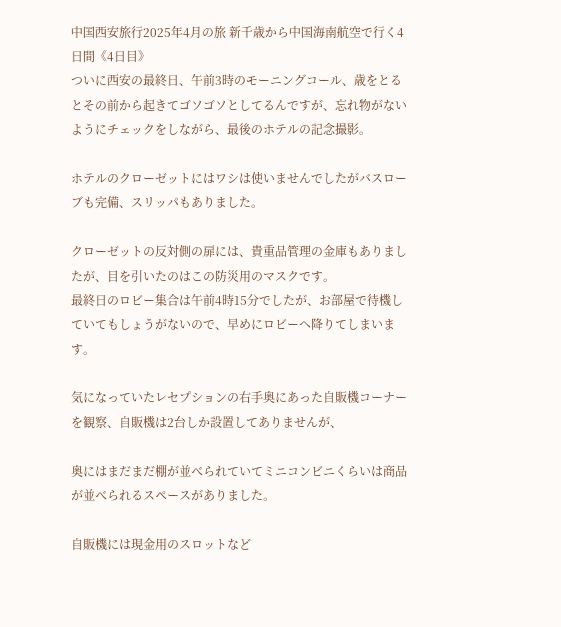中国西安旅行2025年4月の旅 新千歳から中国海南航空で行く4日間《4日目》
ついに西安の最終日、午前3時のモーニングコール、歳をとるとその前から起きてゴソゴソとしてるんですが、忘れ物がないようにチェックをしながら、最後のホテルの記念撮影。

ホテルのクローゼットにはワシは使いませんでしたがバスローブも完備、スリッパもありました。

クローゼットの反対側の扉には、貴重品管理の金庫もありましたが、目を引いたのはこの防災用のマスクです。
最終日のロビー集合は午前4時15分でしたが、お部屋で待機していてもしょうがないので、早めにロビーへ降りてしまいます。

気になっていたレセプションの右手奥にあった自販機コーナーを観察、自販機は2台しか設置してありませんが、

奥にはまだまだ棚が並べられていてミニコンビニくらいは商品が並べられるスペースがありました。

自販機には現金用のスロットなど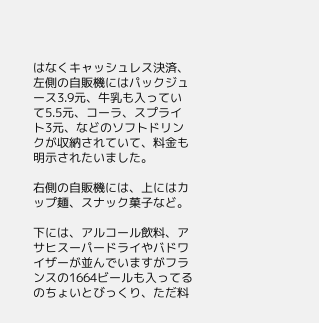はなくキャッシュレス決済、左側の自販機にはパックジュース3.9元、牛乳も入っていて5.5元、コーラ、スプライト3元、などのソフトドリンクが収納されていて、料金も明示されたいました。

右側の自販機には、上にはカップ麺、スナック菓子など。

下には、アルコール飲料、アサヒスーパードライやバドワイザーが並んでいますがフランスの1664ビールも入ってるのちょいとびっくり、ただ料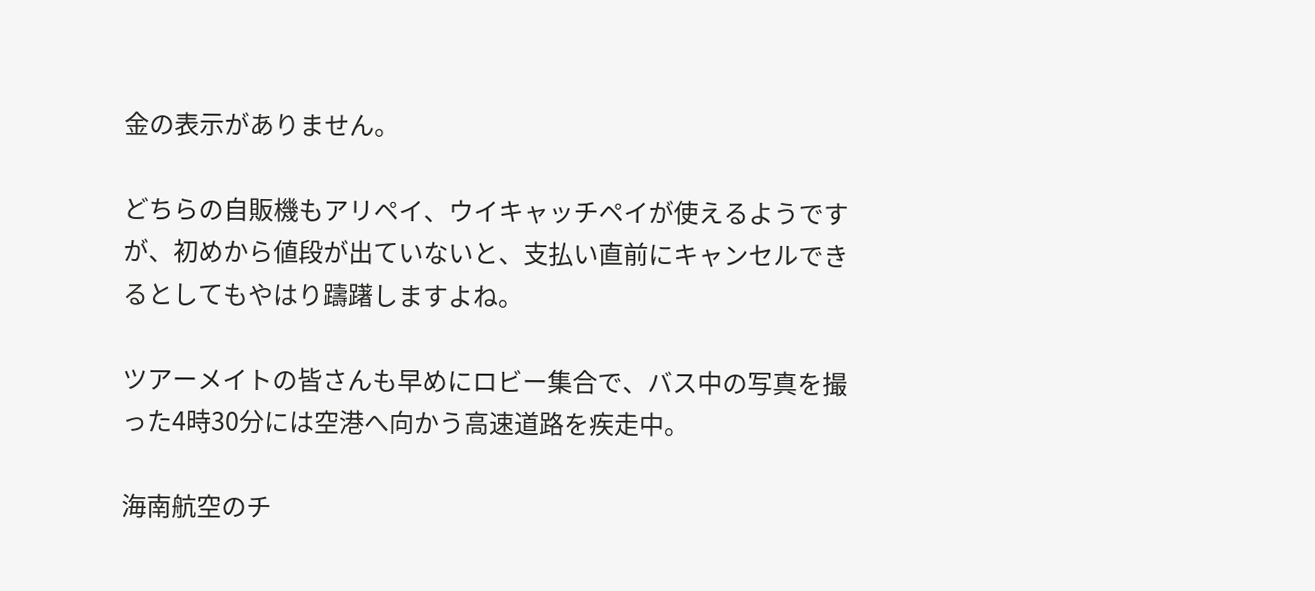金の表示がありません。

どちらの自販機もアリペイ、ウイキャッチペイが使えるようですが、初めから値段が出ていないと、支払い直前にキャンセルできるとしてもやはり躊躇しますよね。

ツアーメイトの皆さんも早めにロビー集合で、バス中の写真を撮った4時30分には空港へ向かう高速道路を疾走中。

海南航空のチ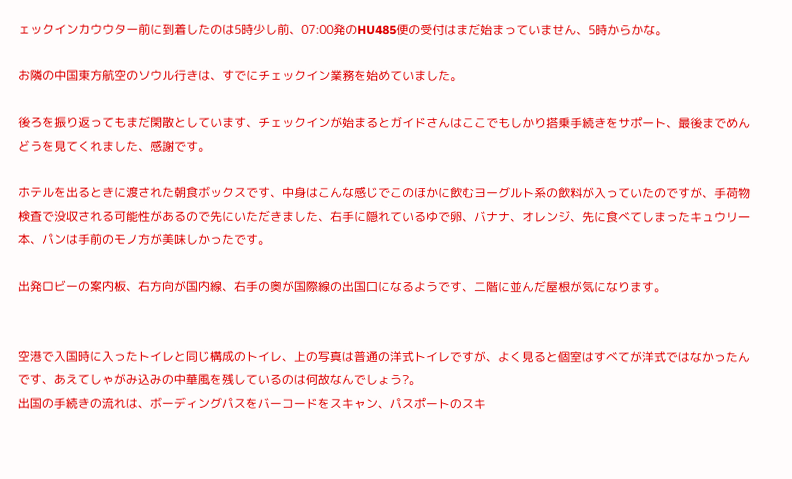ェックインカウウター前に到着したのは5時少し前、07:00発のHU485便の受付はまだ始まっていません、5時からかな。

お隣の中国東方航空のソウル行きは、すでにチェックイン業務を始めていました。

後ろを振り返ってもまだ閑散としています、チェックインが始まるとガイドさんはここでもしかり搭乗手続きをサポート、最後までめんどうを見てくれました、感謝です。

ホテルを出るときに渡された朝食ボックスです、中身はこんな感じでこのほかに飲むヨーグルト系の飲料が入っていたのですが、手荷物検査で没収される可能性があるので先にいただきました、右手に隠れているゆで卵、バナナ、オレンジ、先に食べてしまったキュウリ一本、パンは手前のモノ方が美味しかったです。

出発ロビーの案内板、右方向が国内線、右手の奥が国際線の出国口になるようです、二階に並んだ屋根が気になります。


空港で入国時に入ったトイレと同じ構成のトイレ、上の写真は普通の洋式トイレですが、よく見ると個室はすべてが洋式ではなかったんです、あえてしゃがみ込みの中華風を残しているのは何故なんでしょう?。
出国の手続きの流れは、ボーディングパスをバーコードをスキャン、パスポートのスキ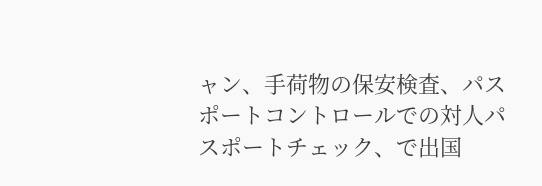ャン、手荷物の保安検査、パスポートコントロールでの対人パスポートチェック、で出国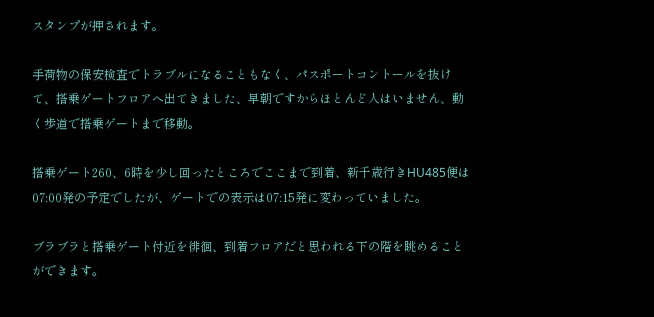スタンプが押されます。

手荷物の保安検査でトラブルになることもなく、パスポートコントールを抜けて、搭乗ゲートフロアへ出てきました、早朝ですからほとんど人はいません、動く歩道で搭乗ゲートまで移動。

搭乗ゲート260、6時を少し回ったところでここまで到着、新千歳行きHU485便は07:00発の予定でしたが、ゲートでの表示は07:15発に変わっていました。

ブラブラと搭乗ゲート付近を徘徊、到着フロアだと思われる下の階を眺めることができます。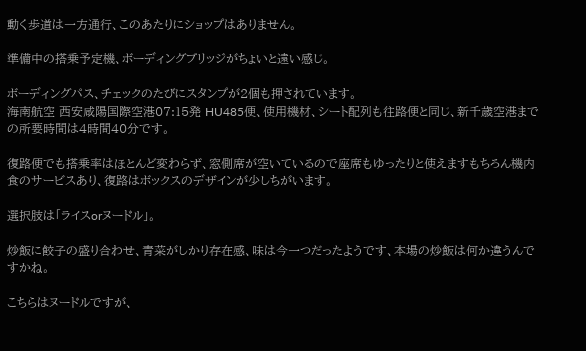動く歩道は一方通行、このあたりにショップはありません。

準備中の搭乗予定機、ボーディングブリッジがちょいと遠い感じ。

ボーディングパス、チェックのたびにスタンプが2個も押されています。
海南航空 西安咸陽国際空港07:15発 HU485便、使用機材、シート配列も往路便と同じ、新千歳空港までの所要時間は4時間40分です。

復路便でも搭乗率はほとんど変わらず、窓側席が空いているので座席もゆったりと使えますもちろん機内食のサービスあり、復路はボックスのデザインが少しちがいます。

選択肢は「ライスorヌードル」。

炒飯に餃子の盛り合わせ、青菜がしかり存在感、味は今一つだったようです、本場の炒飯は何か違うんですかね。

こちらはヌードルですが、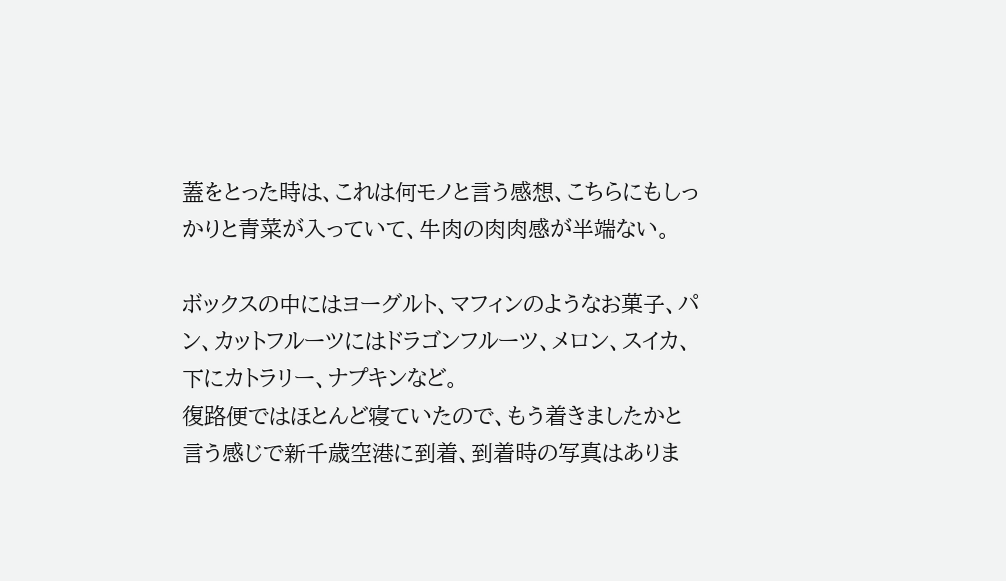蓋をとった時は、これは何モノと言う感想、こちらにもしっかりと青菜が入っていて、牛肉の肉肉感が半端ない。

ボックスの中にはヨーグルト、マフィンのようなお菓子、パン、カットフルーツにはドラゴンフルーツ、メロン、スイカ、下にカトラリー、ナプキンなど。
復路便ではほとんど寝ていたので、もう着きましたかと言う感じで新千歳空港に到着、到着時の写真はありま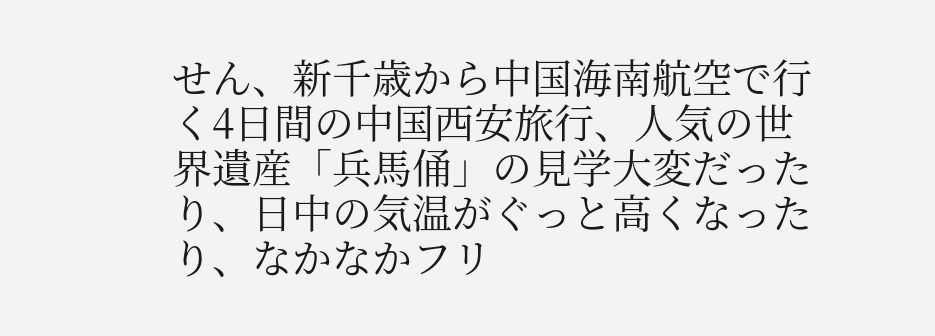せん、新千歳から中国海南航空で行く4日間の中国西安旅行、人気の世界遺産「兵馬俑」の見学大変だったり、日中の気温がぐっと高くなったり、なかなかフリ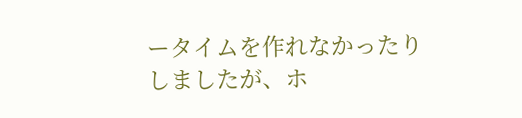ータイムを作れなかったりしましたが、ホ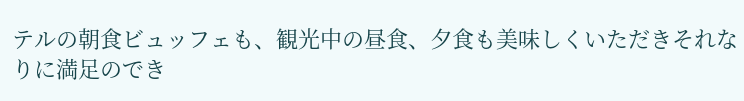テルの朝食ビュッフェも、観光中の昼食、夕食も美味しくいただきそれなりに満足のでき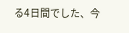る4日間でした、今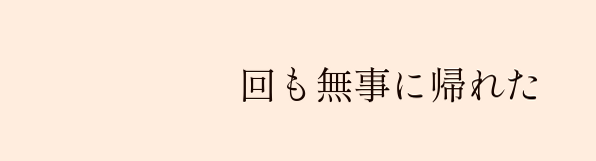回も無事に帰れた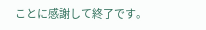ことに感謝して終了です。